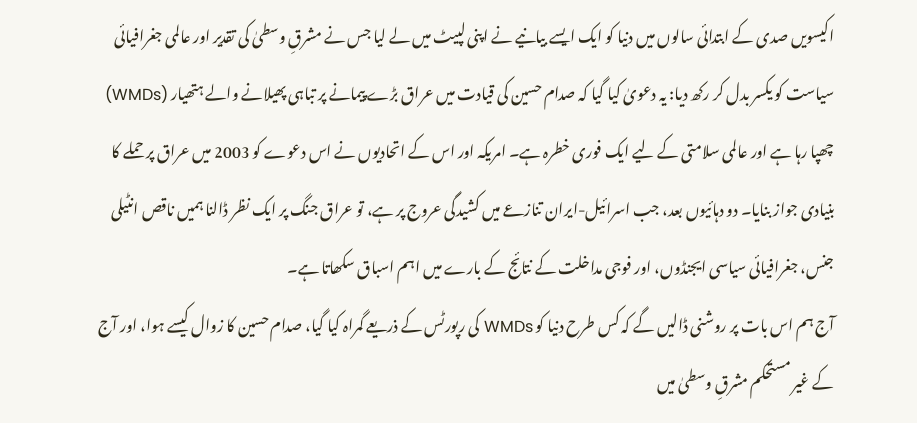اکیسویں صدی کے ابتدائی سالوں میں دنیا کو ایک ایسے بیانیے نے اپنی لپیٹ میں لے لیا جس نے مشرقِ وسطیٰ کی تقدیر اور عالمی جغرافیائی سیاست کو یکسر بدل کر رکھ دیا: یہ دعویٰ کیا گیا کہ صدام حسین کی قیادت میں عراق بڑے پیمانے پر تباہی پھیلانے والے ہتھیار (WMDs) چھپا رہا ہے اور عالمی سلامتی کے لیے ایک فوری خطرہ ہے۔ امریکہ اور اس کے اتحادیوں نے اس دعوے کو 2003 میں عراق پر حملے کا بنیادی جواز بنایا۔ دو دہائیوں بعد، جب اسرائیل-ایران تنازعے میں کشیدگی عروج پر ہے، تو عراق جنگ پر ایک نظر ڈالنا ہمیں ناقص انٹیلی جنس، جغرافیائی سیاسی ایجنڈوں، اور فوجی مداخلت کے نتائج کے بارے میں اہم اسباق سکھاتا ہے۔
آج ہم اس بات پر روشنی ڈالیں گے کہ کس طرح دنیا کو WMDs کی رپورٹس کے ذریعے گمراہ کیا گیا، صدام حسین کا زوال کیسے ہوا، اور آج کے غیر مستحکم مشرقِ وسطیٰ میں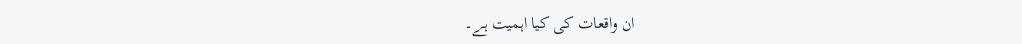ان واقعات کی کیا اہمیت ہے۔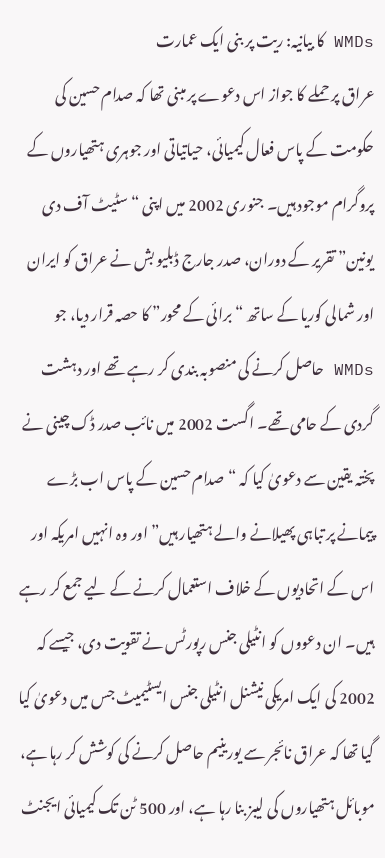WMDs کا بیانیہ: ریت پر بنی ایک عمارت
عراق پر حملے کا جواز اس دعوے پر مبنی تھا کہ صدام حسین کی حکومت کے پاس فعال کیمیائی، حیاتیاتی اور جوہری ہتھیاروں کے پروگرام موجود ہیں۔ جنوری 2002 میں اپنی “سٹیٹ آف دی یونین” تقریر کے دوران، صدر جارج ڈبلیو بش نے عراق کو ایران اور شمالی کوریا کے ساتھ “برائی کے محور” کا حصہ قرار دیا، جو WMDs حاصل کرنے کی منصوبہ بندی کر رہے تھے اور دہشت گردی کے حامی تھے۔ اگست 2002 میں نائب صدر ڈک چینی نے پختہ یقین سے دعویٰ کیا کہ “صدام حسین کے پاس اب بڑے پیمانے پر تباہی پھیلانے والے ہتھیار ہیں” اور وہ انہیں امریکہ اور اس کے اتحادیوں کے خلاف استعمال کرنے کے لیے جمع کر رہے ہیں۔ ان دعووں کو انٹیلی جنس رپورٹس نے تقویت دی، جیسے کہ 2002 کی ایک امریکی نیشنل انٹیلی جنس ایسٹیمیٹ جس میں دعویٰ کیا گیا تھا کہ عراق نائجر سے یورینیم حاصل کرنے کی کوشش کر رہا ہے، موبائل ہتھیاروں کی لیبز بنا رہا ہے، اور 500 ٹن تک کیمیائی ایجنٹ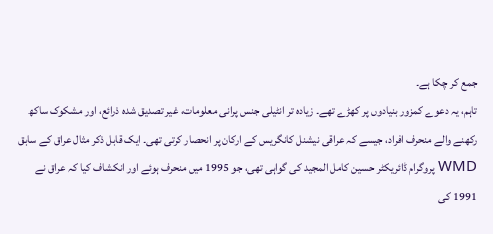جمع کر چکا ہے۔
تاہم، یہ دعوے کمزور بنیادوں پر کھڑے تھے۔ زیادہ تر انٹیلی جنس پرانی معلومات، غیر تصدیق شدہ ذرائع، اور مشکوک ساکھ رکھنے والے منحرف افراد، جیسے کہ عراقی نیشنل کانگریس کے ارکان پر انحصار کرتی تھی۔ ایک قابل ذکر مثال عراق کے سابق WMD پروگرام ڈائریکٹر حسین کامل المجید کی گواہی تھی، جو 1995 میں منحرف ہوئے اور انکشاف کیا کہ عراق نے 1991 کی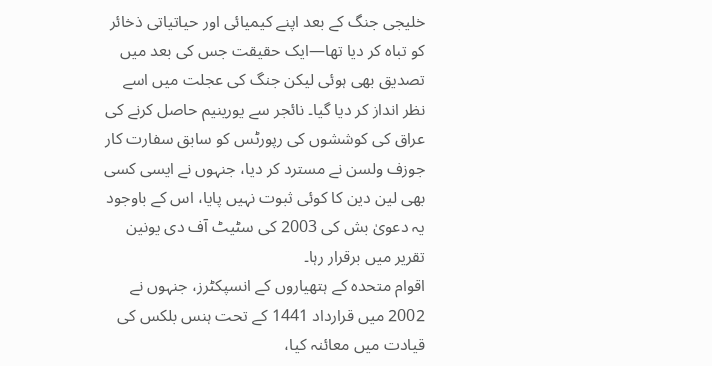خلیجی جنگ کے بعد اپنے کیمیائی اور حیاتیاتی ذخائر کو تباہ کر دیا تھا—ایک حقیقت جس کی بعد میں تصدیق بھی ہوئی لیکن جنگ کی عجلت میں اسے نظر انداز کر دیا گیا۔ نائجر سے یورینیم حاصل کرنے کی عراق کی کوششوں کی رپورٹس کو سابق سفارت کار جوزف ولسن نے مسترد کر دیا، جنہوں نے ایسی کسی بھی لین دین کا کوئی ثبوت نہیں پایا، اس کے باوجود یہ دعویٰ بش کی 2003 کی سٹیٹ آف دی یونین تقریر میں برقرار رہا۔
اقوام متحدہ کے ہتھیاروں کے انسپکٹرز، جنہوں نے 2002 میں قرارداد 1441 کے تحت ہنس بلکس کی قیادت میں معائنہ کیا،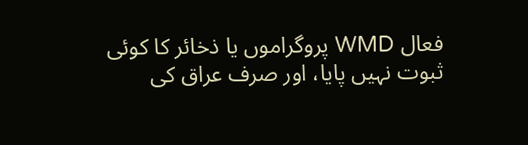فعال WMD پروگراموں یا ذخائر کا کوئی ثبوت نہیں پایا، اور صرف عراق کی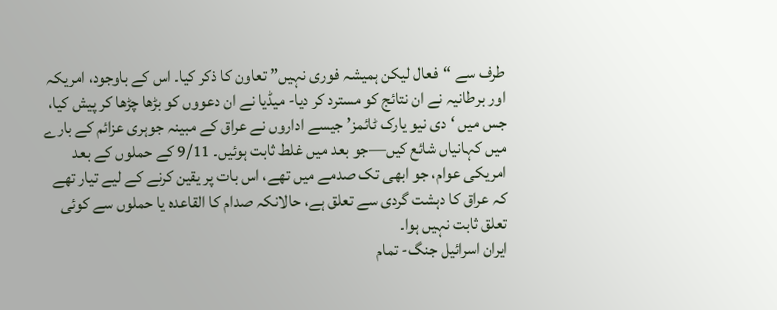طرف سے “فعال لیکن ہمیشہ فوری نہیں” تعاون کا ذکر کیا۔ اس کے باوجود، امریکہ اور برطانیہ نے ان نتائج کو مسترد کر دیا- میڈیا نے ان دعووں کو بڑھا چڑھا کر پیش کیا، جس میں ‘دی نیو یارک ٹائمز’ جیسے اداروں نے عراق کے مبینہ جوہری عزائم کے بارے میں کہانیاں شائع کیں—جو بعد میں غلط ثابت ہوئیں۔ 9/11 کے حملوں کے بعد امریکی عوام، جو ابھی تک صدمے میں تھے، اس بات پر یقین کرنے کے لیے تیار تھے کہ عراق کا دہشت گردی سے تعلق ہے، حالانکہ صدام کا القاعدہ یا حملوں سے کوئی تعلق ثابت نہیں ہوا۔
ایران اسرائیل جنگ- تمام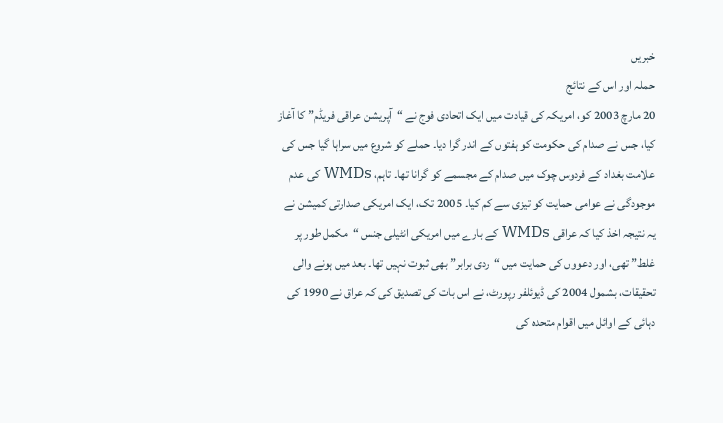خبریں
حملہ اور اس کے نتائج
20 مارچ 2003 کو، امریکہ کی قیادت میں ایک اتحادی فوج نے “آپریشن عراقی فریڈم” کا آغاز کیا، جس نے صدام کی حکومت کو ہفتوں کے اندر گرا دیا۔ حملے کو شروع میں سراہا گیا جس کی علامت بغداد کے فردوس چوک میں صدام کے مجسمے کو گرانا تھا۔ تاہم، WMDs کی عدم موجودگی نے عوامی حمایت کو تیزی سے کم کیا۔ 2005 تک، ایک امریکی صدارتی کمیشن نے یہ نتیجہ اخذ کیا کہ عراقی WMDs کے بارے میں امریکی انٹیلی جنس “مکمل طور پر غلط” تھی، اور دعووں کی حمایت میں “ردی برابر” بھی ثبوت نہیں تھا۔ بعد میں ہونے والی تحقیقات، بشمول 2004 کی ڈیوئلفر رپورٹ، نے اس بات کی تصدیق کی کہ عراق نے 1990 کی دہائی کے اوائل میں اقوام متحدہ کی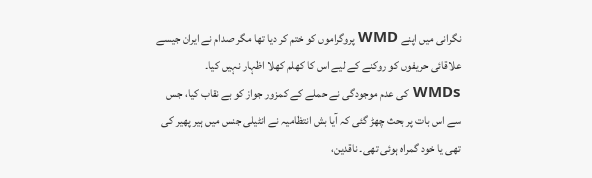نگرانی میں اپنے WMD پروگراموں کو ختم کر دیا تھا مگر صدام نے ایران جیسے علاقائی حریفوں کو روکنے کے لیے اس کا کھلم کھلا اظہار نہیں کیا۔
WMDs کی عدم موجودگی نے حملے کے کمزور جواز کو بے نقاب کیا، جس سے اس بات پر بحث چھڑ گئی کہ آیا بش انتظامیہ نے انٹیلی جنس میں ہیر پھیر کی تھی یا خود گمراہ ہوئی تھی۔ ناقدین،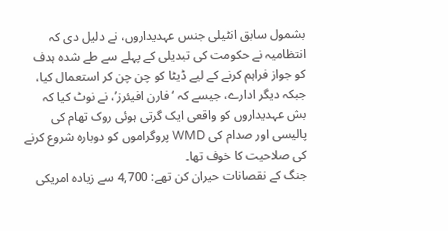بشمول سابق انٹیلی جنس عہدیداروں، نے دلیل دی کہ انتظامیہ نے حکومت کی تبدیلی کے پہلے سے طے شدہ ہدف کو جواز فراہم کرنے کے لیے ڈیٹا کو چن چن کر استعمال کیا، جبکہ دیگر ادارے، جیسے کہ ‘فارن افیئرز’، نے نوٹ کیا کہ بش عہدیداروں کو واقعی ایک گرتی ہوئی روک تھام کی پالیسی اور صدام کی WMD پروگراموں کو دوبارہ شروع کرنے کی صلاحیت کا خوف تھا۔
جنگ کے نقصانات حیران کن تھے: 4,700 سے زیادہ امریکی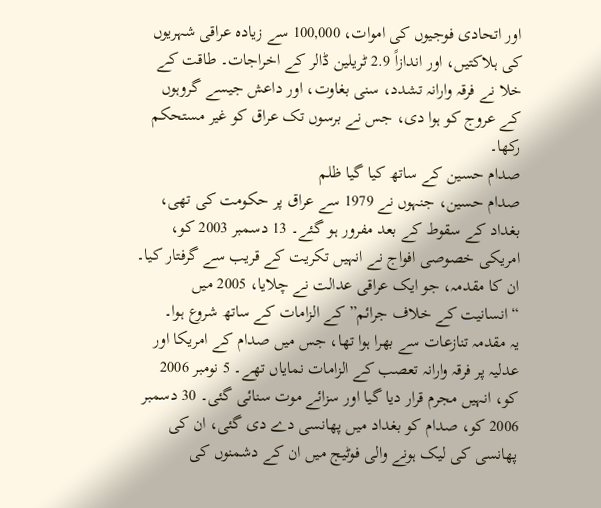اور اتحادی فوجیوں کی اموات، 100,000 سے زیادہ عراقی شہریوں کی ہلاکتیں، اور اندازاً 2.9 ٹریلین ڈالر کے اخراجات۔ طاقت کے خلا نے فرقہ وارانہ تشدد، سنی بغاوت، اور داعش جیسے گروہوں کے عروج کو ہوا دی، جس نے برسوں تک عراق کو غیر مستحکم رکھا۔
صدام حسین کے ساتھ کیا گیا ظلم
صدام حسین، جنہوں نے 1979 سے عراق پر حکومت کی تھی، بغداد کے سقوط کے بعد مفرور ہو گئے۔ 13 دسمبر 2003 کو، امریکی خصوصی افواج نے انہیں تکریت کے قریب سے گرفتار کیا۔ ان کا مقدمہ، جو ایک عراقی عدالت نے چلایا، 2005 میں “انسانیت کے خلاف جرائم” کے الزامات کے ساتھ شروع ہوا۔
یہ مقدمہ تنازعات سے بھرا ہوا تھا، جس میں صدام کے امریکا اور عدلیہ پر فرقہ وارانہ تعصب کے الزامات نمایاں تھے۔ 5 نومبر 2006 کو، انہیں مجرم قرار دیا گیا اور سزائے موت سنائی گئی۔ 30 دسمبر 2006 کو، صدام کو بغداد میں پھانسی دے دی گئی، ان کی پھانسی کی لیک ہونے والی فوٹیج میں ان کے دشمنوں کی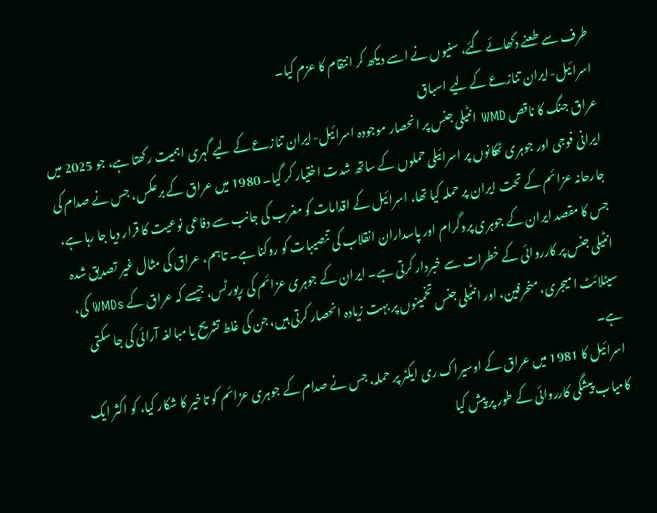طرف سے طعنے دکھائے گئے، سنیوں نے اسے دیکھ کر انتقام کا عزم کیا۔
اسرائیل-ایران تنازعے کے لیے اسباق
عراق جنگ کا ناقص WMD انٹیلی جنس پر انحصار موجودہ اسرائیل-ایران تنازعے کے لیے گہری اہمیت رکھتا ہے، جو 2025 میں ایرانی فوجی اور جوہری ٹھکانوں پر اسرائیلی حملوں کے ساتھ شدت اختیار کر گیا۔ 1980 میں عراق کے برعکس، جس نے صدام کی جارحانہ عزائم کے تحت ایران پر حملہ کیا تھا، اسرائیل کے اقدامات کو مغرب کی جانب سے دفاعی نوعیت کا قرار دیا جا رہا ہے، جس کا مقصد ایران کے جوہری پروگرام اور پاسداران انقلاب کی تنصیبات کو روکنا ہے۔ تاہم، عراق کی مثال غیر تصدیق شدہ انٹیلی جنس پر کارروائی کے خطرات سے خبردار کرتی ہے۔ ایران کے جوہری عزائم کی رپورٹس، جیسے کہ عراق کے WMDs کی، سیٹلائٹ امیجری، منحرفین، اور انٹیلی جنس تخمینوں پر بہت زیادہ انحصار کرتی ہیں، جن کی غلط تشریح یا مبالغہ آرائی کی جا سکتی ہے۔
اسرائیل کا 1981 میں عراق کے اوسیراک ری ایکٹر پر حملہ، جس نے صدام کے جوہری عزائم کو تاخیر کا شکار کیا، کو اکثر ایک کامیاب پیشگی کارروائی کے طور پر پیش کیا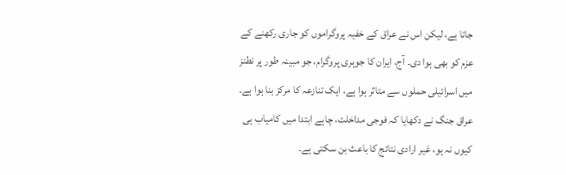جاتا ہے، لیکن اس نے عراق کے خفیہ پروگراموں کو جاری رکھنے کے عزم کو بھی ہوا دی۔ آج، ایران کا جوہری پروگرام، جو مبینہ طور پر نطنز میں اسرائیلی حملوں سے متاثر ہوا ہے، ایک تنازعہ کا مرکز بنا ہوا ہے۔ عراق جنگ نے دکھایا کہ فوجی مداخلت، چاہے ابتدا میں کامیاب ہی کیوں نہ ہو، غیر ارادی نتائج کا باعث بن سکتی ہے۔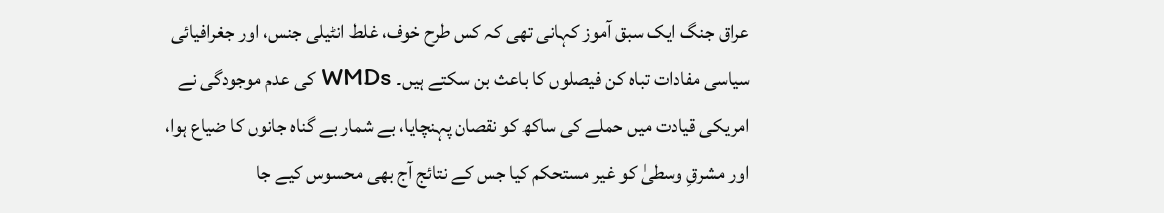عراق جنگ ایک سبق آموز کہانی تھی کہ کس طرح خوف، غلط انٹیلی جنس، اور جغرافیائی سیاسی مفادات تباہ کن فیصلوں کا باعث بن سکتے ہیں۔ WMDs کی عدم موجودگی نے امریکی قیادت میں حملے کی ساکھ کو نقصان پہنچایا، بے شمار بے گناہ جانوں کا ضیاع ہوا، اور مشرقِ وسطیٰ کو غیر مستحکم کیا جس کے نتائج آج بھی محسوس کیے جا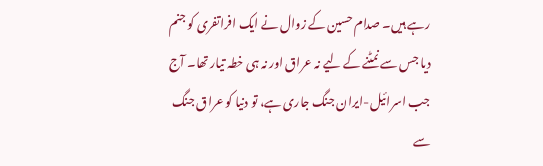رہے ہیں۔ صدام حسین کے زوال نے ایک افراتفری کو جنم دیا جس سے نمٹنے کے لیے نہ عراق اور نہ ہی خطہ تیار تھا۔ آج جب اسرائیل-ایران جنگ جاری ہے، تو دنیا کو عراق جنگ سے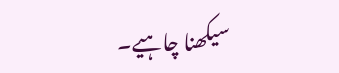سیکھنا چاہیے۔